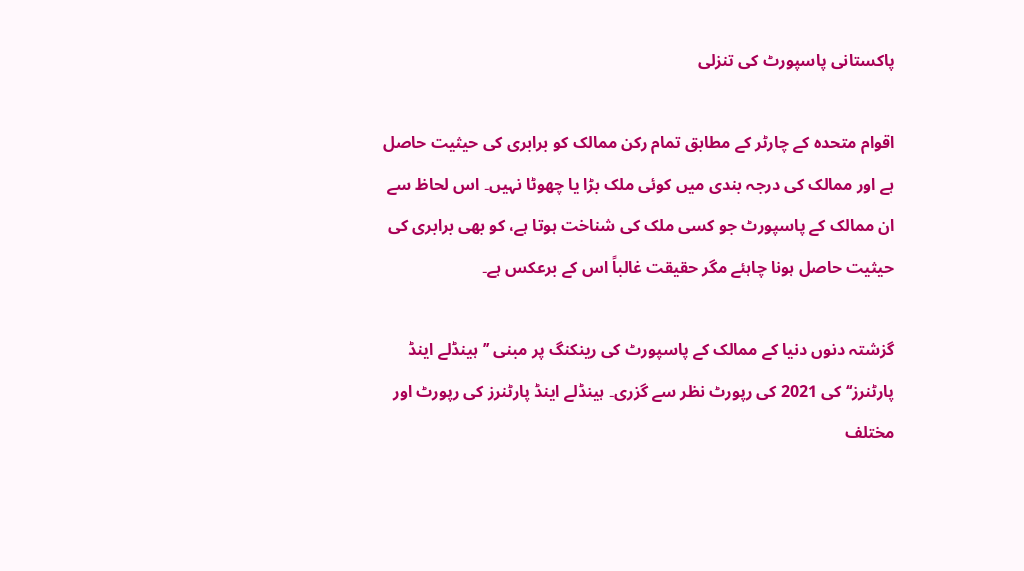پاکستانی پاسپورٹ کی تنزلی

اقوام متحدہ کے چارٹر کے مطابق تمام رکن ممالک کو برابری کی حیثیت حاصل ہے اور ممالک کی درجہ بندی میں کوئی ملک بڑا یا چھوٹا نہیں۔ اس لحاظ سے ان ممالک کے پاسپورٹ جو کسی ملک کی شناخت ہوتا ہے، کو بھی برابری کی حیثیت حاصل ہونا چاہئے مگر حقیقت غالباً اس کے برعکس ہے۔

گزشتہ دنوں دنیا کے ممالک کے پاسپورٹ کی رینکنگ پر مبنی ’’ہینڈلے اینڈ پارٹنرز‘‘ کی 2021 کی رپورٹ نظر سے گزری۔ ہینڈلے اینڈ پارٹنرز کی رپورٹ اور مختلف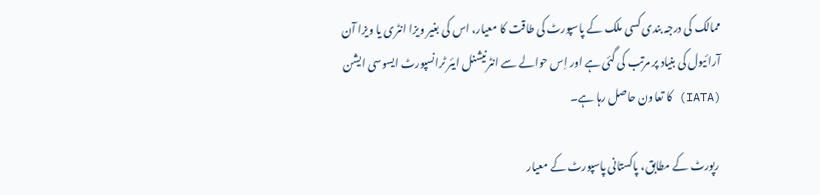ممالک کی درجہ بندی کسی ملک کے پاسپورٹ کی طاقت کا معیار، اس کی بغیر ویزا انٹری یا ویزا آن آرائیول کی بنیاد پر مرتب کی گئی ہے اور اِس حوالے سے انٹرنیشنل ایئر ٹرانسپورٹ ایسوسی ایشن (IATA) کا تعاون حاصل رہا ہے۔

 رپورٹ کے مطابق، پاکستانی پاسپورٹ کے معیار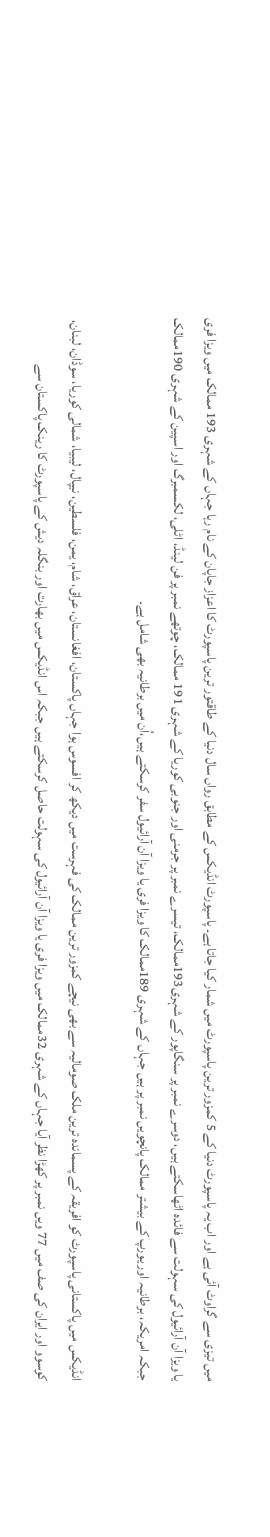میں تیزی سے گراوٹ آئی ہے اور اب یہ پاسپورٹ دنیا کے 5 کمزور ترین پاسپورٹ میں شمار کیا جاتا ہے۔ پاسپورٹ انڈیکس کے مطابق رواں سال دنیا کے طاقتور ترین پاسپورٹ کا اعزاز جاپان کے نام رہا جہاں کے شہری 193 ممالک میں ویزا فری یا ویزا آن آرائیول کی سہولت سے فائدہ اٹھاسکتے ہیں، دوسرے نمبر پر سنگاپور کے شہری193ممالک، تیسرے نمبر پر جرمنی اور جنوبی کوریا کے شہری 191 ممالک، چوتھے نمبر پر فن لینڈ، اٹلی، لکسمبرگ اور اسپین کے شہری 190ممالک جبکہ امریکہ، برطانیہ اور یورپ کے بیشتر ممالک پانچویں نمبر پر ہیں جہاں کے شہری 189ممالک کا ویزا فری یا ویزا آن آرائیول سفر کرسکتے ہیں،اُن میں برطانیہ بھی شامل ہے۔

انڈیکس میں پاکستانی پاسپورٹ کو افریقہ کے پسماندہ ترین ملک صومالیہ سے بھی نیچے کمزور ترین ممالک کی فہرست میں دیکھ کر افسوس ہوا جہاں پاکستان، افغانستان، عراق، شام، یمن، فلسطین، نیپال، لیبیا، شمالی کوریا، سوڈان، لبنان، کوسوو اور ایران کی صف میں 77 ویں نمبر پر کھڑا نظر آیا جہاں کے شہری 32ممالک میں ویزا فری یا ویزا آن آرائیول کی سہولت حاصل کرسکتے ہیں جبکہ اس انڈیکس میں بھارت اور بنگلہ دیش کے پاسپورٹ کا رینک پاکستان سے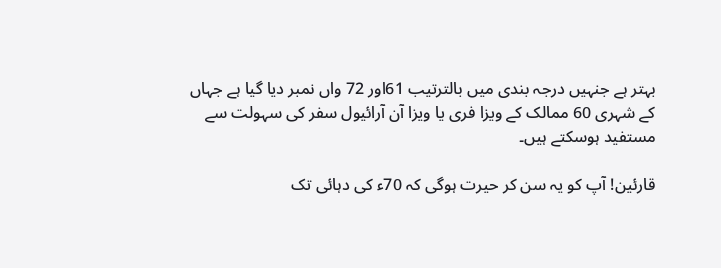بہتر ہے جنہیں درجہ بندی میں بالترتیب 61اور 72 واں نمبر دیا گیا ہے جہاں کے شہری 60 ممالک کے ویزا فری یا ویزا آن آرائیول سفر کی سہولت سے مستفید ہوسکتے ہیں۔

قارئین! آپ کو یہ سن کر حیرت ہوگی کہ 70ء کی دہائی تک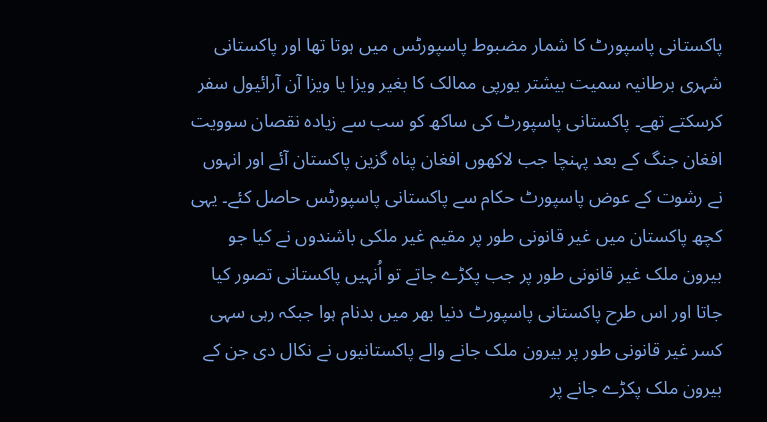پاکستانی پاسپورٹ کا شمار مضبوط پاسپورٹس میں ہوتا تھا اور پاکستانی شہری برطانیہ سمیت بیشتر یورپی ممالک کا بغیر ویزا یا ویزا آن آرائیول سفر کرسکتے تھے۔ پاکستانی پاسپورٹ کی ساکھ کو سب سے زیادہ نقصان سوویت افغان جنگ کے بعد پہنچا جب لاکھوں افغان پناہ گزین پاکستان آئے اور انہوں نے رشوت کے عوض پاسپورٹ حکام سے پاکستانی پاسپورٹس حاصل کئے۔ یہی کچھ پاکستان میں غیر قانونی طور پر مقیم غیر ملکی باشندوں نے کیا جو بیرون ملک غیر قانونی طور پر جب پکڑے جاتے تو اُنہیں پاکستانی تصور کیا جاتا اور اس طرح پاکستانی پاسپورٹ دنیا بھر میں بدنام ہوا جبکہ رہی سہی کسر غیر قانونی طور پر بیرون ملک جانے والے پاکستانیوں نے نکال دی جن کے بیرون ملک پکڑے جانے پر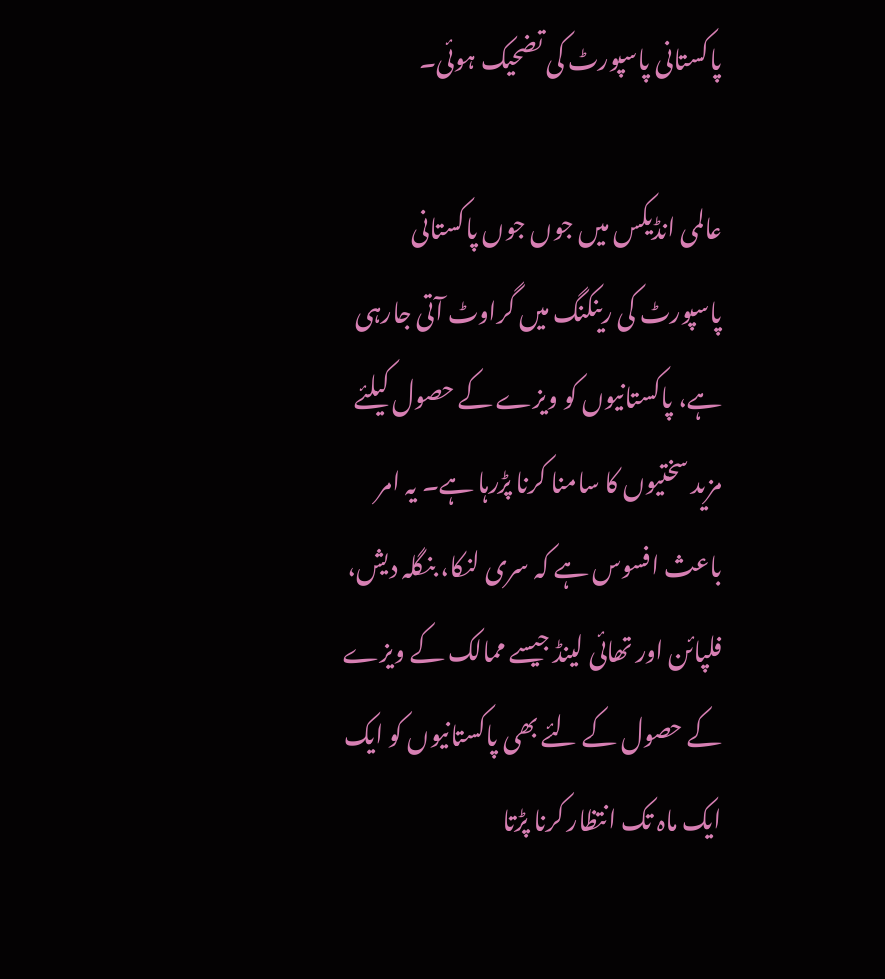پاکستانی پاسپورٹ کی تضحیک ہوئی۔

عالمی انڈیکس میں جوں جوں پاکستانی پاسپورٹ کی رینکنگ میں گراوٹ آتی جارہی ہے، پاکستانیوں کو ویزے کے حصول کیلئے مزید سختیوں کا سامنا کرنا پڑرہا ہے۔ یہ امر باعث افسوس ہے کہ سری لنکا، بنگلہ دیش، فلپائن اور تھائی لینڈ جیسے ممالک کے ویزے کے حصول کے لئے بھی پاکستانیوں کو ایک ایک ماہ تک انتظار کرنا پڑتا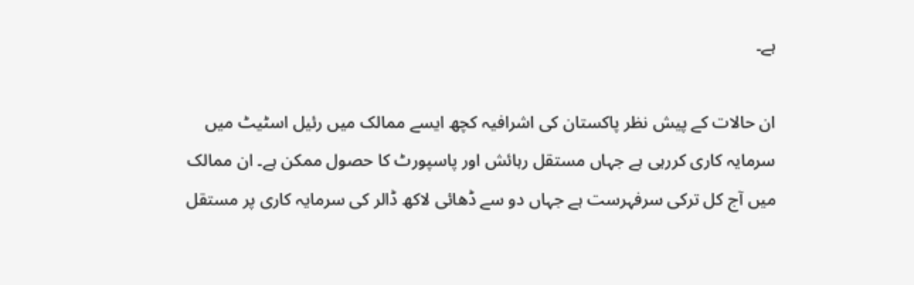ہے۔

ان حالات کے پیش نظر پاکستان کی اشرافیہ کچھ ایسے ممالک میں رئیل اسٹیٹ میں سرمایہ کاری کررہی ہے جہاں مستقل رہائش اور پاسپورٹ کا حصول ممکن ہے۔ ان ممالک میں آج کل ترکی سرفہرست ہے جہاں دو سے ڈھائی لاکھ ڈالر کی سرمایہ کاری پر مستقل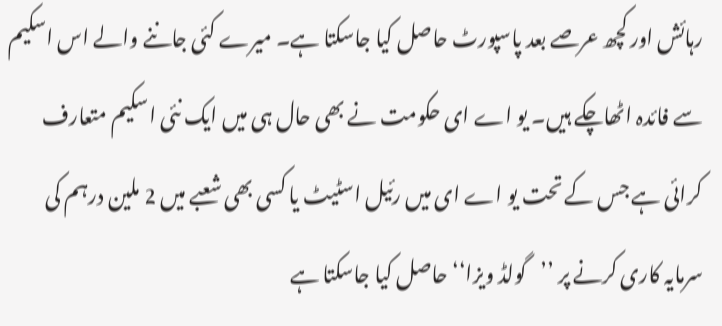رہائش اور کچھ عرصے بعد پاسپورٹ حاصل کیا جاسکتا ہے۔ میرے کئی جاننے والے اس اسکیم سے فائدہ اٹھاچکے ہیں۔ یو اے ای حکومت نے بھی حال ہی میں ایک نئی اسکیم متعارف کرائی ہے جس کے تحت یو اے ای میں رئیل اسٹیٹ یا کسی بھی شعبے میں 2 ملین درہم کی سرمایہ کاری کرنے پر ’’گولڈ ویزا‘‘ حاصل کیا جاسکتا ہے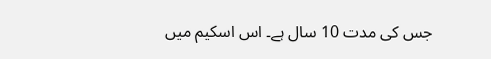جس کی مدت 10 سال ہے۔ اس اسکیم میں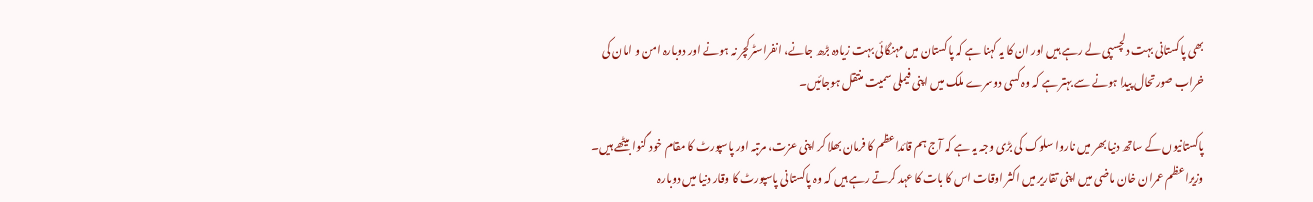بھی پاکستانی بہت دلچسپی لے رہے ہیں اور ان کا یہ کہنا ہے کہ پاکستان میں مہنگائی بہت زیادہ بڑھ جانے، انفراسٹرکچر نہ ہونے اور دوبارہ امن و امان کی خراب صورتحال پیدا ہونے سے بہتر ہے کہ وہ کسی دوسرے ملک میں اپنی فیملی سمیت منتقل ہوجائیں۔

پاکستانیوں کے ساتھ دنیا بھر میں ناروا سلوک کی بڑی وجہ یہ ہے کہ آج ہم قائداعظم کا فرمان بھلا کر اپنی عزت، مرتبہ اور پاسپورٹ کا مقام خود گنوا بیٹھے ہیں۔ وزیراعظم عمران خان ماضی میں اپنی تقاریر میں اکثر اوقات اس کا بات کا عہد کرتے رہے ہیں کہ وہ پاکستانی پاسپورٹ کا وقار دنیا میں دوبارہ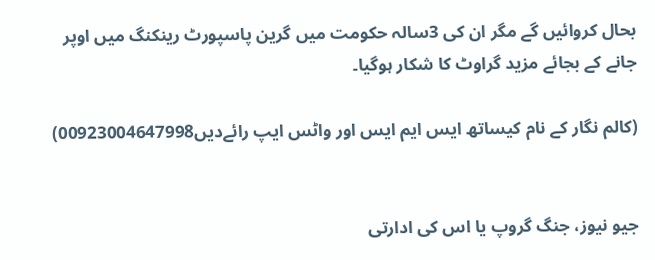بحال کروائیں گے مگر ان کی 3سالہ حکومت میں گرین پاسپورٹ رینکنگ میں اوپر جانے کے بجائے مزید گراوٹ کا شکار ہوگیا۔

(کالم نگار کے نام کیساتھ ایس ایم ایس اور واٹس ایپ رائےدیں00923004647998)


جیو نیوز، جنگ گروپ یا اس کی ادارتی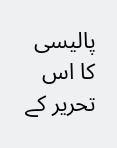پالیسی کا اس تحریر کے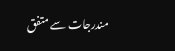مندرجات سے متفق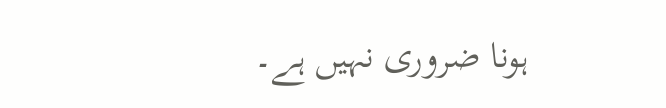ہونا ضروری نہیں ہے۔